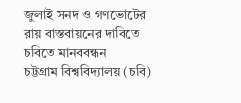জুলাই সনদ ও গণভোটের রায় বাস্তবায়নের দাবিতে চবিতে মানববন্ধন
চট্টগ্রাম বিশ্ববিদ্যালয় (চবি)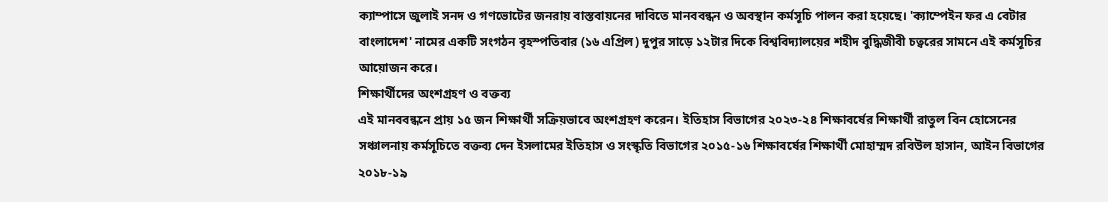ক্যাম্পাসে জুলাই সনদ ও গণভোটের জনরায় বাস্তবায়নের দাবিতে মানববন্ধন ও অবস্থান কর্মসূচি পালন করা হয়েছে। 'ক্যাম্পেইন ফর এ বেটার বাংলাদেশ' নামের একটি সংগঠন বৃহস্পতিবার (১৬ এপ্রিল) দুপুর সাড়ে ১২টার দিকে বিশ্ববিদ্যালয়ের শহীদ বুদ্ধিজীবী চত্বরের সামনে এই কর্মসূচির আয়োজন করে।
শিক্ষার্থীদের অংশগ্রহণ ও বক্তব্য
এই মানববন্ধনে প্রায় ১৫ জন শিক্ষার্থী সক্রিয়ভাবে অংশগ্রহণ করেন। ইতিহাস বিভাগের ২০২৩-২৪ শিক্ষাবর্ষের শিক্ষার্থী রাতুল বিন হোসেনের সঞ্চালনায় কর্মসূচিতে বক্তব্য দেন ইসলামের ইতিহাস ও সংস্কৃতি বিভাগের ২০১৫-১৬ শিক্ষাবর্ষের শিক্ষার্থী মোহাম্মদ রবিউল হাসান, আইন বিভাগের ২০১৮-১৯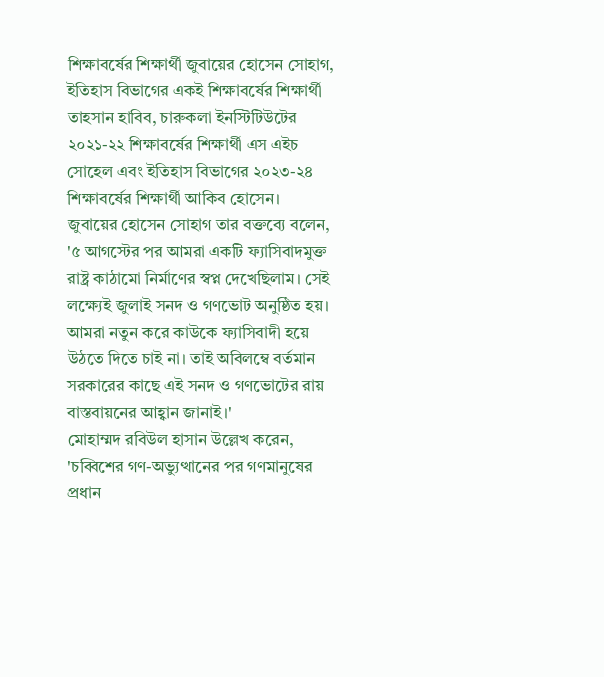শিক্ষাবর্ষের শিক্ষার্থী জুবায়ের হোসেন সোহাগ, ইতিহাস বিভাগের একই শিক্ষাবর্ষের শিক্ষার্থী তাহসান হাবিব, চারুকলা ইনস্টিটিউটের ২০২১-২২ শিক্ষাবর্ষের শিক্ষার্থী এস এইচ সোহেল এবং ইতিহাস বিভাগের ২০২৩-২৪ শিক্ষাবর্ষের শিক্ষার্থী আকিব হোসেন।
জুবায়ের হোসেন সোহাগ তার বক্তব্যে বলেন, '৫ আগস্টের পর আমরা একটি ফ্যাসিবাদমুক্ত রাষ্ট্র কাঠামো নির্মাণের স্বপ্ন দেখেছিলাম। সেই লক্ষ্যেই জুলাই সনদ ও গণভোট অনুষ্ঠিত হয়। আমরা নতুন করে কাউকে ফ্যাসিবাদী হয়ে উঠতে দিতে চাই না। তাই অবিলম্বে বর্তমান সরকারের কাছে এই সনদ ও গণভোটের রায় বাস্তবায়নের আহ্বান জানাই।'
মোহাম্মদ রবিউল হাসান উল্লেখ করেন, 'চব্বিশের গণ-অভ্যুত্থানের পর গণমানুষের প্রধান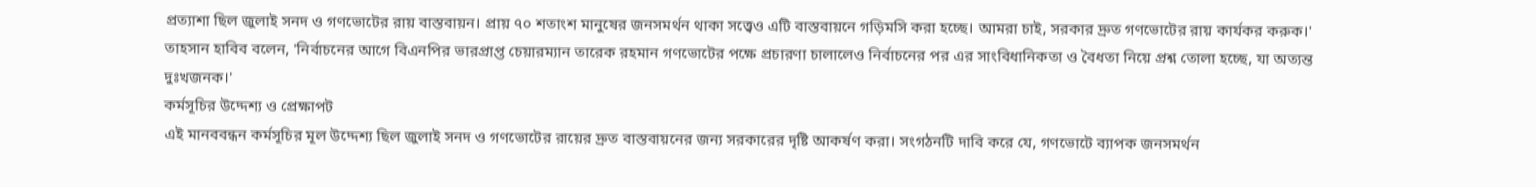প্রত্যাশা ছিল জুলাই সনদ ও গণভোটের রায় বাস্তবায়ন। প্রায় ৭০ শতাংশ মানুষের জনসমর্থন থাকা সত্ত্বেও এটি বাস্তবায়নে গড়িমসি করা হচ্ছে। আমরা চাই, সরকার দ্রুত গণভোটের রায় কার্যকর করুক।'
তাহসান হাবিব বলেন, 'নির্বাচনের আগে বিএনপির ভারপ্রাপ্ত চেয়ারম্যান তারেক রহমান গণভোটের পক্ষে প্রচারণা চালালেও নির্বাচনের পর এর সাংবিধানিকতা ও বৈধতা নিয়ে প্রশ্ন তোলা হচ্ছে, যা অত্যন্ত দুঃখজনক।'
কর্মসূচির উদ্দেশ্য ও প্রেক্ষাপট
এই মানববন্ধন কর্মসূচির মূল উদ্দেশ্য ছিল জুলাই সনদ ও গণভোটের রায়ের দ্রুত বাস্তবায়নের জন্য সরকারের দৃষ্টি আকর্ষণ করা। সংগঠনটি দাবি করে যে, গণভোটে ব্যাপক জনসমর্থন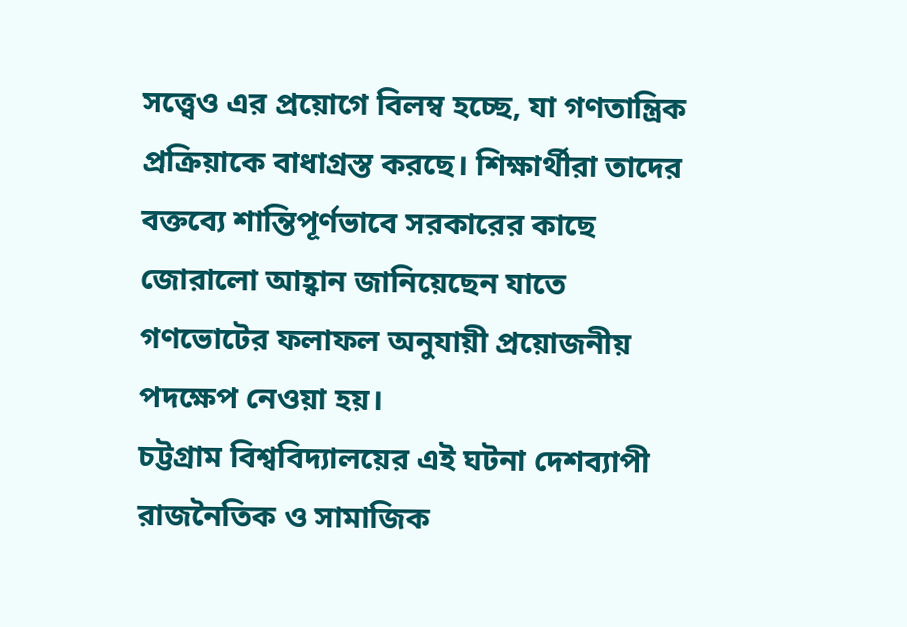সত্ত্বেও এর প্রয়োগে বিলম্ব হচ্ছে, যা গণতান্ত্রিক প্রক্রিয়াকে বাধাগ্রস্ত করছে। শিক্ষার্থীরা তাদের বক্তব্যে শান্তিপূর্ণভাবে সরকারের কাছে জোরালো আহ্বান জানিয়েছেন যাতে গণভোটের ফলাফল অনুযায়ী প্রয়োজনীয় পদক্ষেপ নেওয়া হয়।
চট্টগ্রাম বিশ্ববিদ্যালয়ের এই ঘটনা দেশব্যাপী রাজনৈতিক ও সামাজিক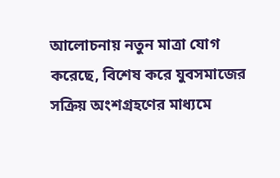আলোচনায় নতুন মাত্রা যোগ করেছে, বিশেষ করে যুবসমাজের সক্রিয় অংশগ্রহণের মাধ্যমে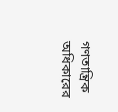গণতান্ত্রিক অধিকারের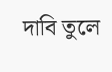দাবি তুলে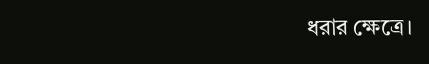ধরার ক্ষেত্রে।